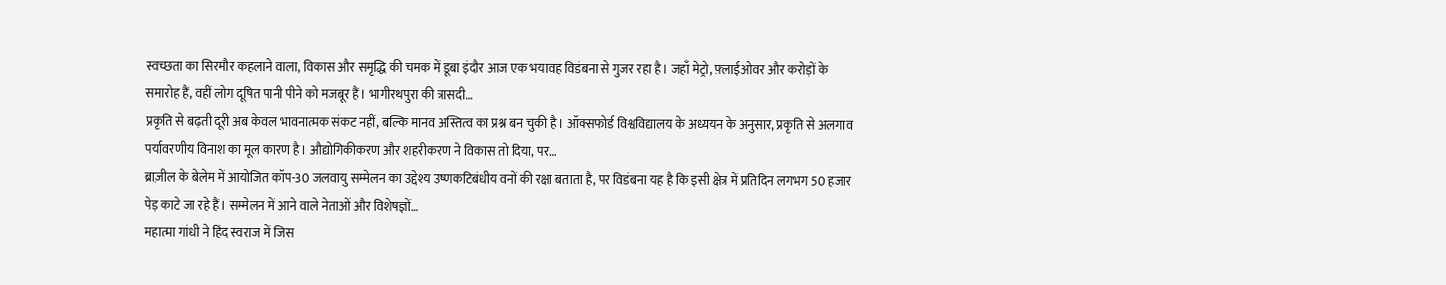स्वच्छता का सिरमौर कहलाने वाला, विकास और समृद्धि की चमक में डूबा इंदौर आज एक भयावह विडंबना से गुजर रहा है। जहाँ मेट्रो, फ़्लाईओवर और करोड़ों के समारोह हैं, वहीं लोग दूषित पानी पीने को मजबूर हैं। भागीरथपुरा की त्रासदी…
प्रकृति से बढ़ती दूरी अब केवल भावनात्मक संकट नहीं, बल्कि मानव अस्तित्व का प्रश्न बन चुकी है। ऑक्सफोर्ड विश्वविद्यालय के अध्ययन के अनुसार, प्रकृति से अलगाव पर्यावरणीय विनाश का मूल कारण है। औद्योगिकीकरण और शहरीकरण ने विकास तो दिया, पर…
ब्राज़ील के बेलेम में आयोजित कॉप-30 जलवायु सम्मेलन का उद्देश्य उष्णकटिबंधीय वनों की रक्षा बताता है, पर विडंबना यह है कि इसी क्षेत्र में प्रतिदिन लगभग 50 हजार पेड़ काटे जा रहे हैं। सम्मेलन में आने वाले नेताओं और विशेषज्ञों…
महात्मा गांधी ने हिंद स्वराज में जिस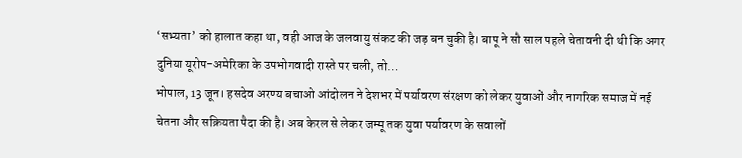‘सभ्यता’ को हालात कहा था, वही आज के जलवायु संकट की जड़ बन चुकी है। बापू ने सौ साल पहले चेतावनी दी थी कि अगर दुनिया यूरोप-अमेरिका के उपभोगवादी रास्ते पर चली, तो…
भोपाल, 13 जून। हसदेव अरण्य बचाओ आंदोलन ने देशभर में पर्यावरण संरक्षण को लेकर युवाओं और नागरिक समाज में नई चेतना और सक्रियता पैदा की है। अब केरल से लेकर जम्मू तक युवा पर्यावरण के सवालों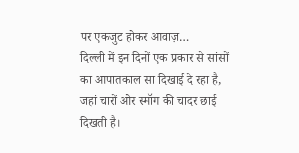पर एकजुट होकर आवाज़…
दिल्ली में इन दिनों एक प्रकार से सांसों का आपातकाल सा दिखाई दे रहा है, जहां चारों ओर स्मॉग की चादर छाई दिखती है।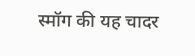स्मॉग की यह चादर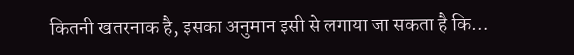कितनी खतरनाक है, इसका अनुमान इसी से लगाया जा सकता है कि…